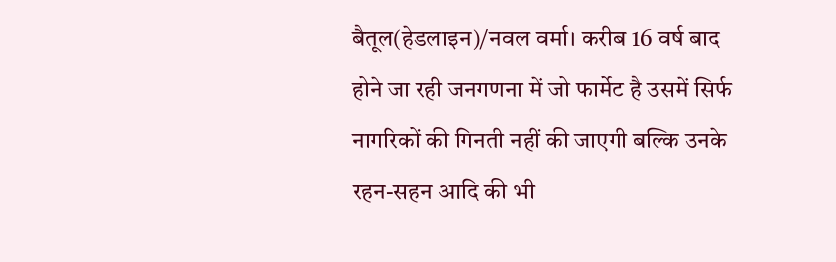बैतूल(हेडलाइन)/नवल वर्मा। करीब 16 वर्ष बाद होने जा रही जनगणना में जो फार्मेट है उसमें सिर्फ नागरिकों की गिनती नहीं की जाएगी बल्कि उनके रहन-सहन आदि की भी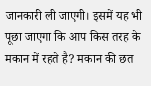जानकारी ली जाएगी। इसमें यह भी पूछा जाएगा कि आप किस तरह के मकान में रहते है? मकान की छत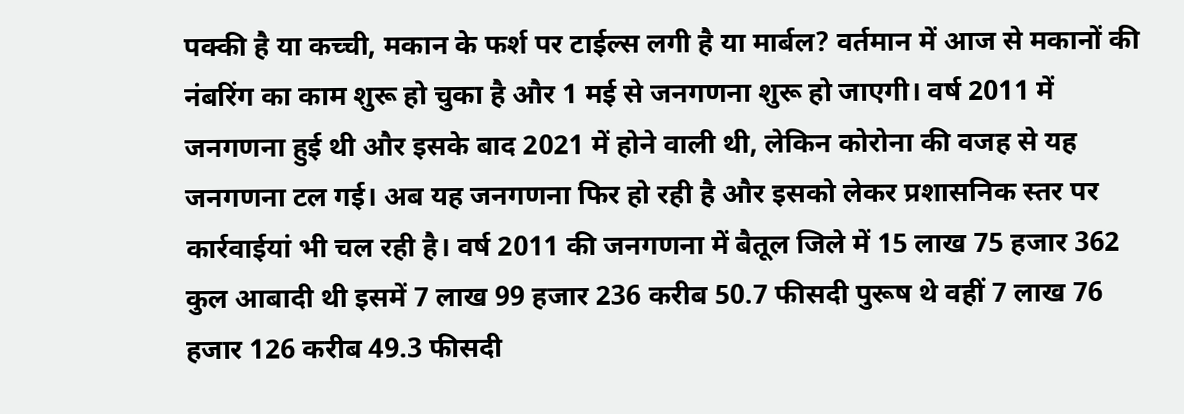पक्की है या कच्ची, मकान के फर्श पर टाईल्स लगी है या मार्बल? वर्तमान में आज से मकानों की नंबरिंग का काम शुरू हो चुका है और 1 मई से जनगणना शुरू हो जाएगी। वर्ष 2011 में जनगणना हुई थी और इसके बाद 2021 में होने वाली थी, लेकिन कोरोना की वजह से यह जनगणना टल गई। अब यह जनगणना फिर हो रही है और इसको लेकर प्रशासनिक स्तर पर कार्रवाईयां भी चल रही है। वर्ष 2011 की जनगणना में बैतूल जिले में 15 लाख 75 हजार 362 कुल आबादी थी इसमें 7 लाख 99 हजार 236 करीब 50.7 फीसदी पुरूष थे वहीं 7 लाख 76 हजार 126 करीब 49.3 फीसदी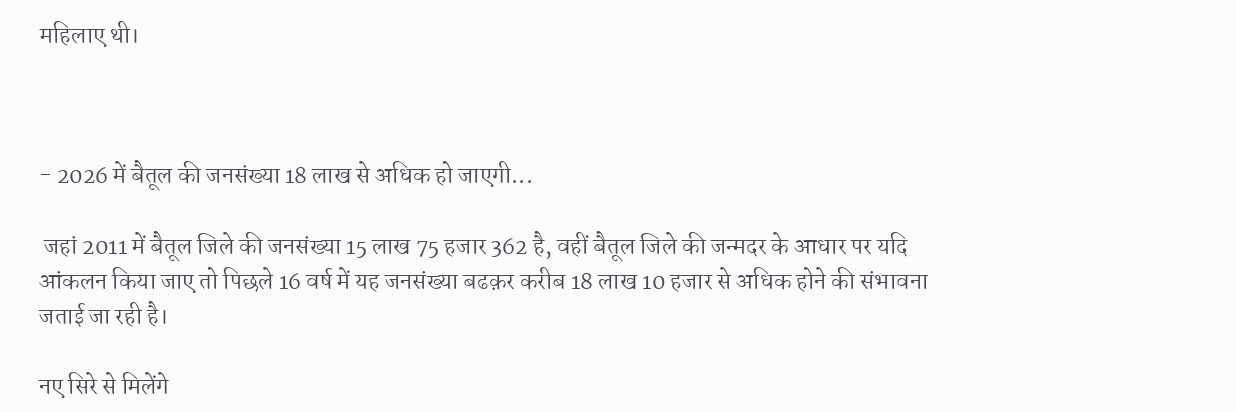महिलाए थी।



- 2026 में बैतूल की जनसंख्या 18 लाख से अधिक हो जाएगी...

 जहां 2011 में बैतूल जिले की जनसंख्या 15 लाख 75 हजार 362 है, वहीं बैतूल जिले की जन्मदर के आधार पर यदि आंकलन किया जाए तो पिछले 16 वर्ष में यह जनसंख्या बढक़र करीब 18 लाख 10 हजार से अधिक होने की संभावना जताई जा रही है।

नए सिरे से मिलेंगे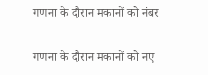गणना के दौरान मकानों को नंबर

गणना के दौरान मकानों को नए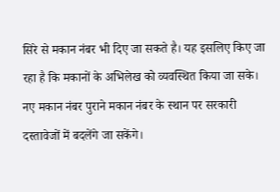सिरे से मकान नंबर भी दिए जा सकते है। यह इसलिए किए जा रहा है कि मकानों के अभिलेख को व्यवस्थित किया जा सके। नए मकान नंबर पुराने मकान नंबर के स्थान पर सरकारी दस्तावेजों में बदलेंगे जा सकेंगे।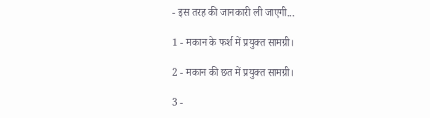- इस तरह की जानकारी ली जाएगी...

1 - मकान के फर्श में प्रयुक्त सामग्री।

2 - मकान की छत में प्रयुक्त सामग्री।

3 -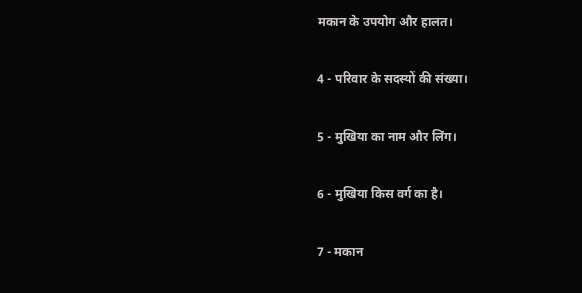मकान के उपयोग और हालत।

4 - परिवार के सदस्यों की संख्या।

5 - मुखिया का नाम और लिंग।

6 - मुखिया किस वर्ग का है।

7 - मकान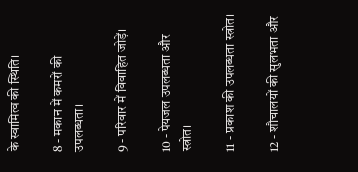के स्वामित्व की स्थिति।

8 - मकान में कमरों की उपलब्धता।

9 - परिवार में विवाहित जोड़ें।

10 - पेयजल उपलब्धता और स्त्रोत।

11 - प्रकाश की उपलब्धता स्त्रोत।

12 - शौचालयों की सुलभता और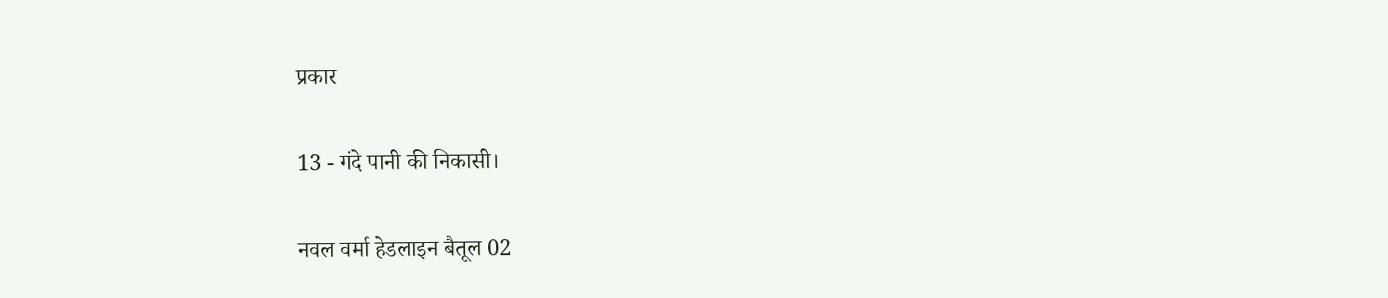प्रकार

13 - गंदे पानी की निकासी।

नवल वर्मा हेडलाइन बैतूल 02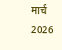मार्च 2026